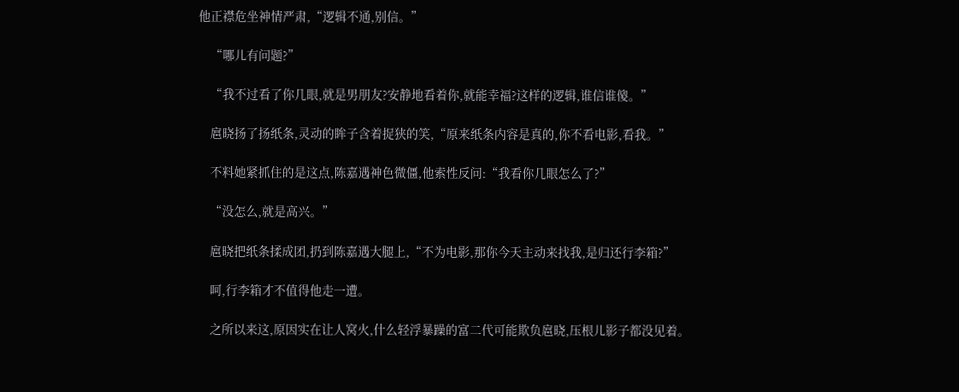他正襟危坐神情严肃,“逻辑不通,别信。”

    “哪儿有问题?”

    “我不过看了你几眼,就是男朋友?安静地看着你,就能幸福?这样的逻辑,谁信谁傻。”

    扈晓扬了扬纸条,灵动的眸子含着捉狭的笑,“原来纸条内容是真的,你不看电影,看我。”

    不料她紧抓住的是这点,陈嘉遇神色微僵,他索性反问:“我看你几眼怎么了?”

    “没怎么,就是高兴。”

    扈晓把纸条揉成团,扔到陈嘉遇大腿上,“不为电影,那你今天主动来找我,是归还行李箱?”

    呵,行李箱才不值得他走一遭。

    之所以来这,原因实在让人窝火,什么轻浮暴躁的富二代可能欺负扈晓,压根儿影子都没见着。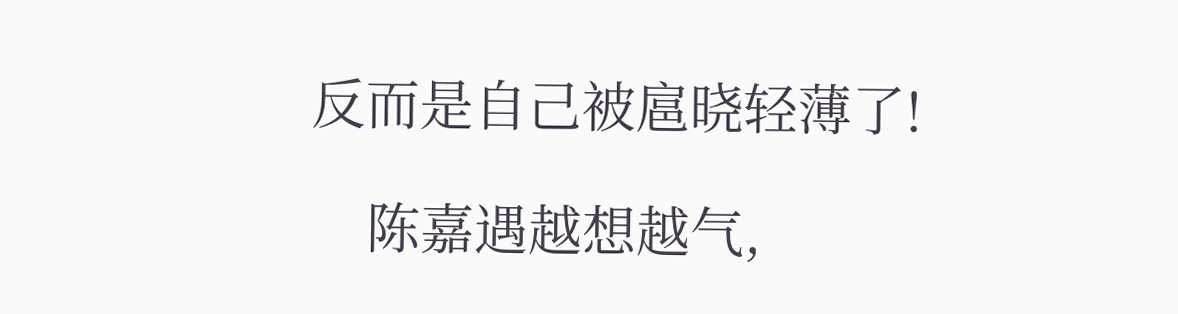反而是自己被扈晓轻薄了!

    陈嘉遇越想越气,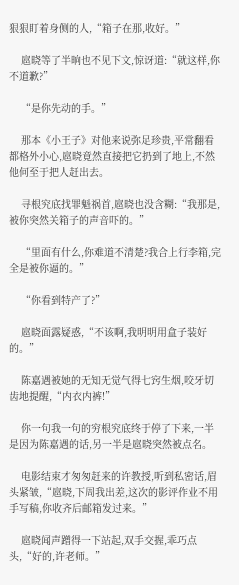狠狠盯着身侧的人,“箱子在那,收好。”

    扈晓等了半晌也不见下文,惊讶道:“就这样,你不道歉?”

    “是你先动的手。”

    那本《小王子》对他来说弥足珍贵,平常翻看都格外小心,扈晓竟然直接把它扔到了地上,不然他何至于把人赶出去。

    寻根究底找罪魁祸首,扈晓也没含糊:“我那是,被你突然关箱子的声音吓的。”

    “里面有什么,你难道不清楚?我合上行李箱,完全是被你逼的。”

    “你看到特产了?”

    扈晓面露疑惑,“不该啊,我明明用盒子装好的。”

    陈嘉遇被她的无知无觉气得七窍生烟,咬牙切齿地提醒,“内衣内裤!”

    你一句我一句的穷根究底终于停了下来,一半是因为陈嘉遇的话,另一半是扈晓突然被点名。

    电影结束才匆匆赶来的许教授,听到私密话,眉头紧皱,“扈晓,下周我出差,这次的影评作业不用手写稿,你收齐后邮箱发过来。”

    扈晓闻声蹭得一下站起,双手交握,乖巧点头,“好的,许老师。”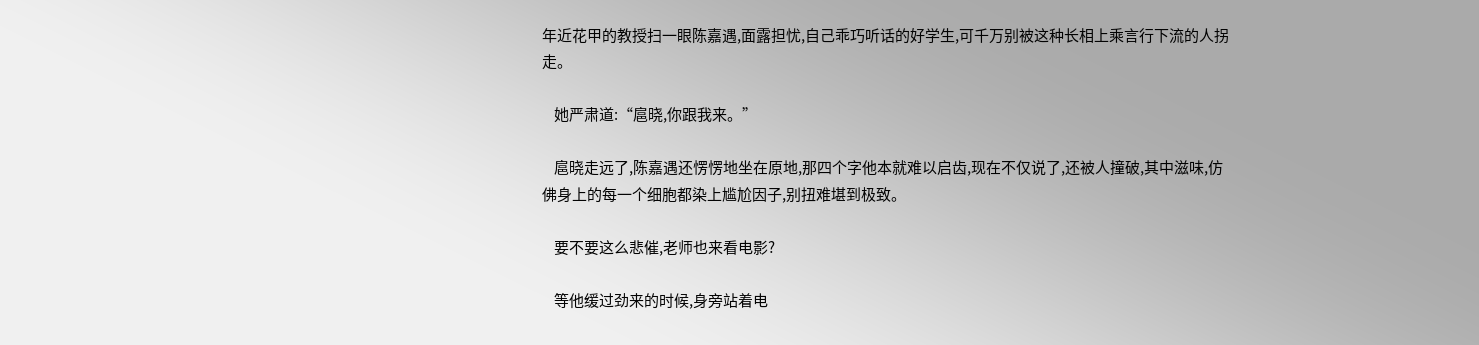年近花甲的教授扫一眼陈嘉遇,面露担忧,自己乖巧听话的好学生,可千万别被这种长相上乘言行下流的人拐走。

    她严肃道:“扈晓,你跟我来。”

    扈晓走远了,陈嘉遇还愣愣地坐在原地,那四个字他本就难以启齿,现在不仅说了,还被人撞破,其中滋味,仿佛身上的每一个细胞都染上尴尬因子,别扭难堪到极致。

    要不要这么悲催,老师也来看电影?

    等他缓过劲来的时候,身旁站着电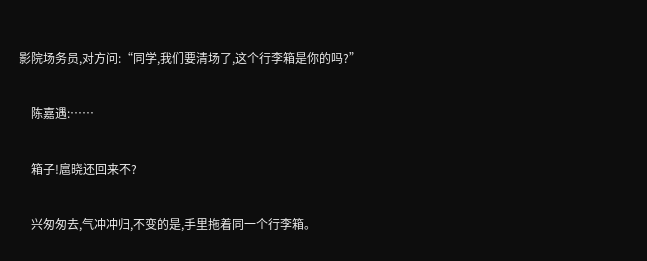影院场务员,对方问:“同学,我们要清场了,这个行李箱是你的吗?”

    陈嘉遇:……

    箱子!扈晓还回来不?

    兴匆匆去,气冲冲归,不变的是,手里拖着同一个行李箱。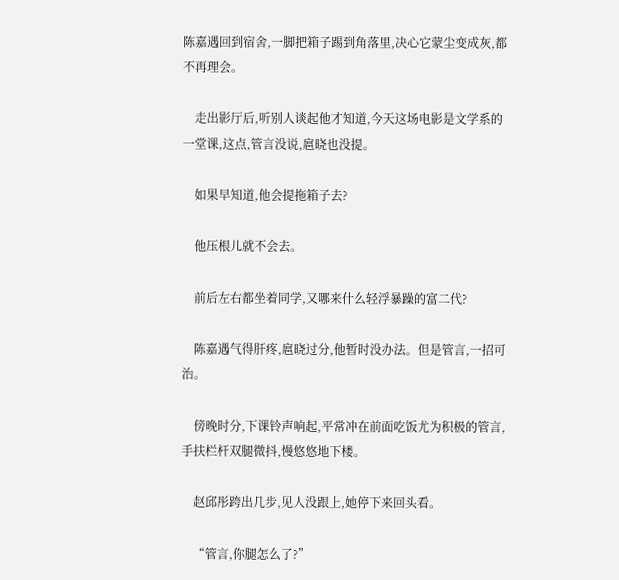陈嘉遇回到宿舍,一脚把箱子踢到角落里,决心它蒙尘变成灰,都不再理会。

    走出影厅后,听别人谈起他才知道,今天这场电影是文学系的一堂课,这点,管言没说,扈晓也没提。

    如果早知道,他会提拖箱子去?

    他压根儿就不会去。

    前后左右都坐着同学,又哪来什么轻浮暴躁的富二代?

    陈嘉遇气得肝疼,扈晓过分,他暂时没办法。但是管言,一招可治。

    傍晚时分,下课铃声响起,平常冲在前面吃饭尤为积极的管言,手扶栏杆双腿微抖,慢悠悠地下楼。

    赵邱彤跨出几步,见人没跟上,她停下来回头看。

    “管言,你腿怎么了?”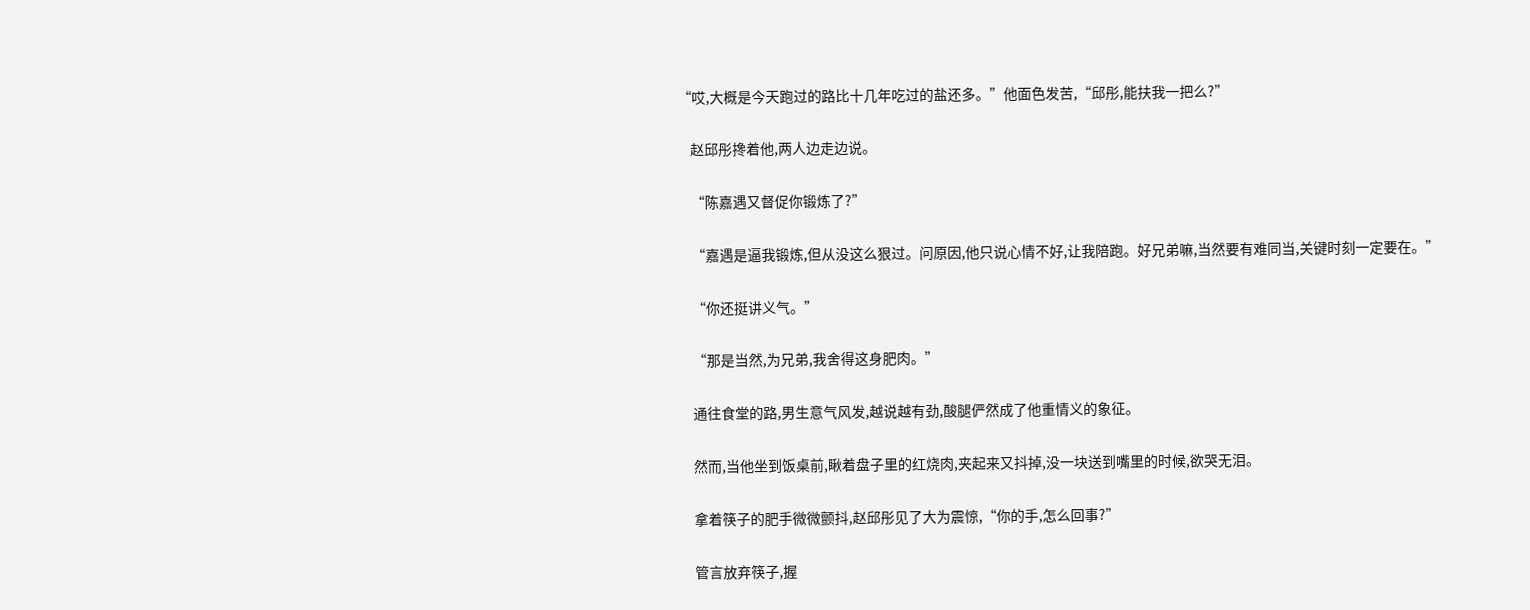“哎,大概是今天跑过的路比十几年吃过的盐还多。”他面色发苦,“邱彤,能扶我一把么?”

    赵邱彤搀着他,两人边走边说。

    “陈嘉遇又督促你锻炼了?”

    “嘉遇是逼我锻炼,但从没这么狠过。问原因,他只说心情不好,让我陪跑。好兄弟嘛,当然要有难同当,关键时刻一定要在。”

    “你还挺讲义气。”

    “那是当然,为兄弟,我舍得这身肥肉。”

    通往食堂的路,男生意气风发,越说越有劲,酸腿俨然成了他重情义的象征。

    然而,当他坐到饭桌前,瞅着盘子里的红烧肉,夹起来又抖掉,没一块送到嘴里的时候,欲哭无泪。

    拿着筷子的肥手微微颤抖,赵邱彤见了大为震惊,“你的手,怎么回事?”

    管言放弃筷子,握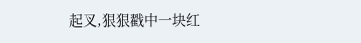起叉,狠狠戳中一块红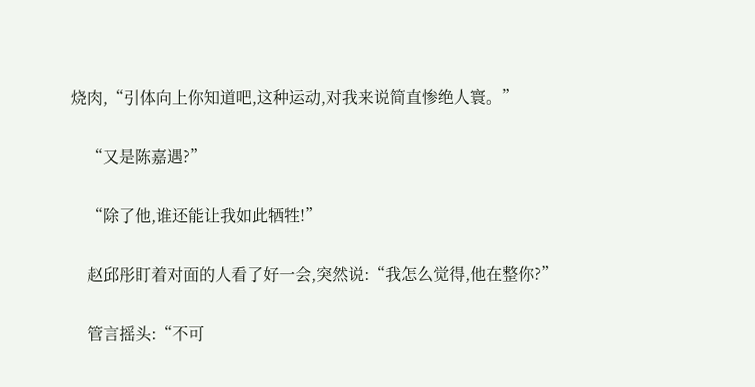烧肉,“引体向上你知道吧,这种运动,对我来说简直惨绝人寰。”

    “又是陈嘉遇?”

    “除了他,谁还能让我如此牺牲!”

    赵邱彤盯着对面的人看了好一会,突然说:“我怎么觉得,他在整你?”

    管言摇头:“不可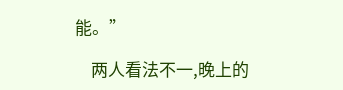能。”

    两人看法不一,晚上的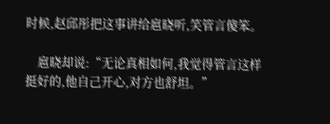时候,赵邱彤把这事讲给扈晓听,笑管言傻笨。

    扈晓却说:“无论真相如何,我觉得管言这样挺好的,他自己开心,对方也舒坦。”